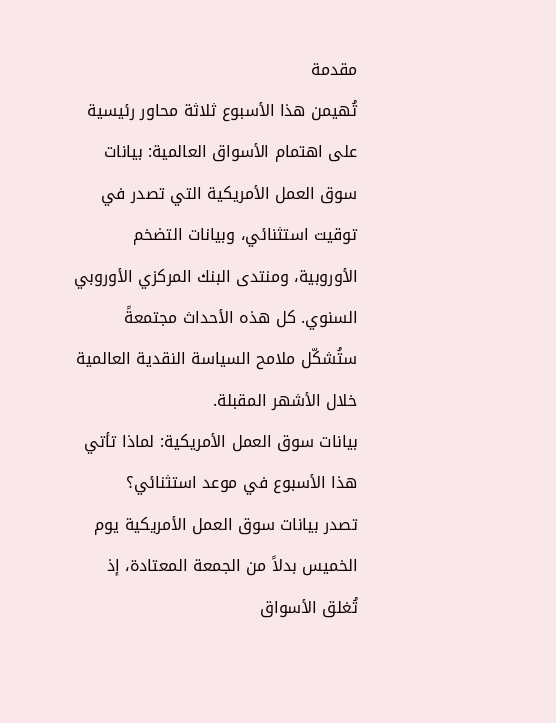مقدمة
تُهيمن هذا الأسبوع ثلاثة محاور رئيسية على اهتمام الأسواق العالمية: بيانات سوق العمل الأمريكية التي تصدر في توقيت استثنائي، وبيانات التضخم الأوروبية، ومنتدى البنك المركزي الأوروبي السنوي. كل هذه الأحداث مجتمعةً ستُشكّل ملامح السياسة النقدية العالمية خلال الأشهر المقبلة.
بيانات سوق العمل الأمريكية: لماذا تأتي هذا الأسبوع في موعد استثنائي؟
تصدر بيانات سوق العمل الأمريكية يوم الخميس بدلاً من الجمعة المعتادة، إذ تُغلق الأسواق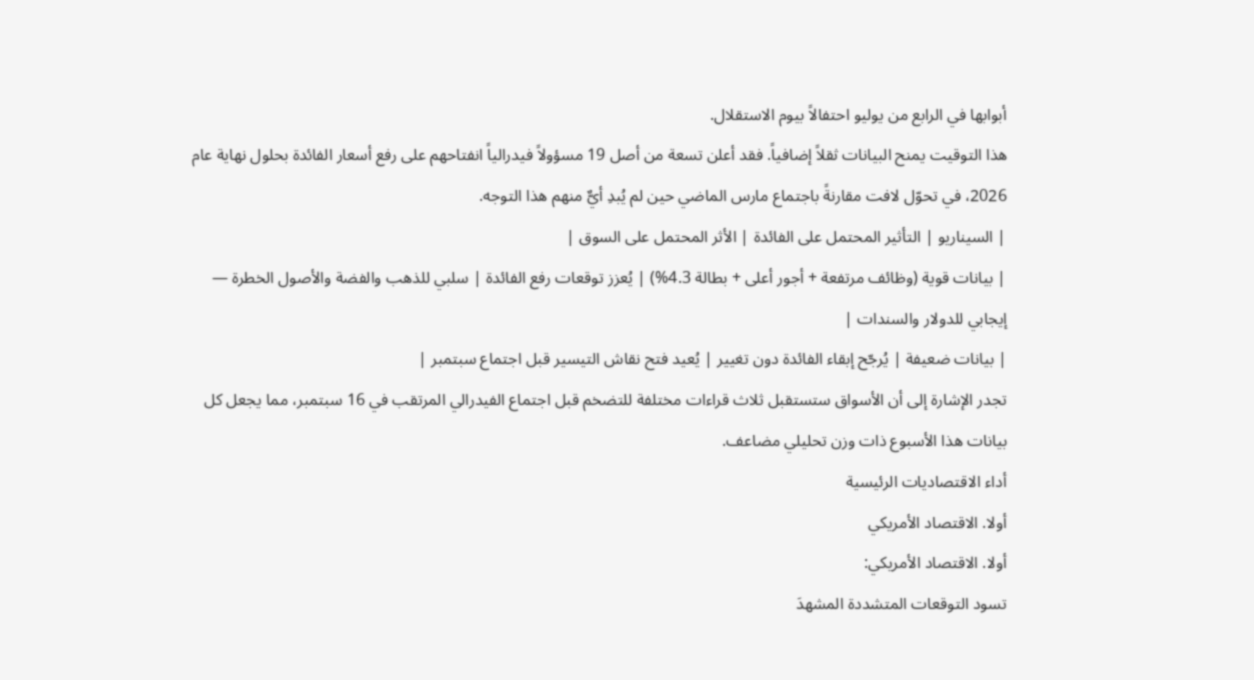أبوابها في الرابع من يوليو احتفالاً بيوم الاستقلال.
هذا التوقيت يمنح البيانات ثقلاً إضافياً. فقد أعلن تسعة من أصل 19 مسؤولاً فيدرالياً انفتاحهم على رفع أسعار الفائدة بحلول نهاية عام 2026، في تحوّل لافت مقارنةً باجتماع مارس الماضي حين لم يُبدِ أيٌّ منهم هذا التوجه.
| السيناريو | التأثير المحتمل على الفائدة | الأثر المحتمل على السوق |
| بيانات قوية (وظائف مرتفعة + أجور أعلى + بطالة 4.3%) | يُعزز توقعات رفع الفائدة | سلبي للذهب والفضة والأصول الخطرة — إيجابي للدولار والسندات |
| بيانات ضعيفة | يُرجّح إبقاء الفائدة دون تغيير | يُعيد فتح نقاش التيسير قبل اجتماع سبتمبر |
تجدر الإشارة إلى أن الأسواق ستستقبل ثلاث قراءات مختلفة للتضخم قبل اجتماع الفيدرالي المرتقب في 16 سبتمبر، مما يجعل كل بيانات هذا الأسبوع ذات وزن تحليلي مضاعف.
أداء الاقتصاديات الرئيسية
أولا. الاقتصاد الأمريكي
أولا. الاقتصاد الأمريكي:
تسود التوقعات المتشددة المشهدَ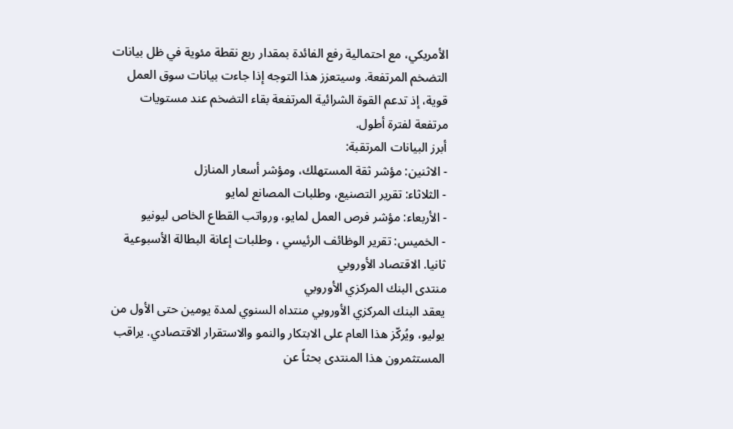الأمريكي، مع احتمالية رفع الفائدة بمقدار ربع نقطة مئوية في ظل بيانات التضخم المرتفعة. وسيتعزز هذا التوجه إذا جاءت بيانات سوق العمل قوية، إذ تدعم القوة الشرائية المرتفعة بقاء التضخم عند مستويات مرتفعة لفترة أطول.
أبرز البيانات المرتقبة:
- الاثنين: مؤشر ثقة المستهلك، ومؤشر أسعار المنازل
- الثلاثاء: تقرير التصنيع، وطلبات المصانع لمايو
- الأربعاء: مؤشر فرص العمل لمايو، ورواتب القطاع الخاص ليونيو
- الخميس: تقرير الوظائف الرئيسي ، وطلبات إعانة البطالة الأسبوعية
ثانيا. الاقتصاد الأوروبي
منتدى البنك المركزي الأوروبي
يعقد البنك المركزي الأوروبي منتداه السنوي لمدة يومين حتى الأول من يوليو، ويُركّز هذا العام على الابتكار والنمو والاستقرار الاقتصادي. يراقب المستثمرون هذا المنتدى بحثاً عن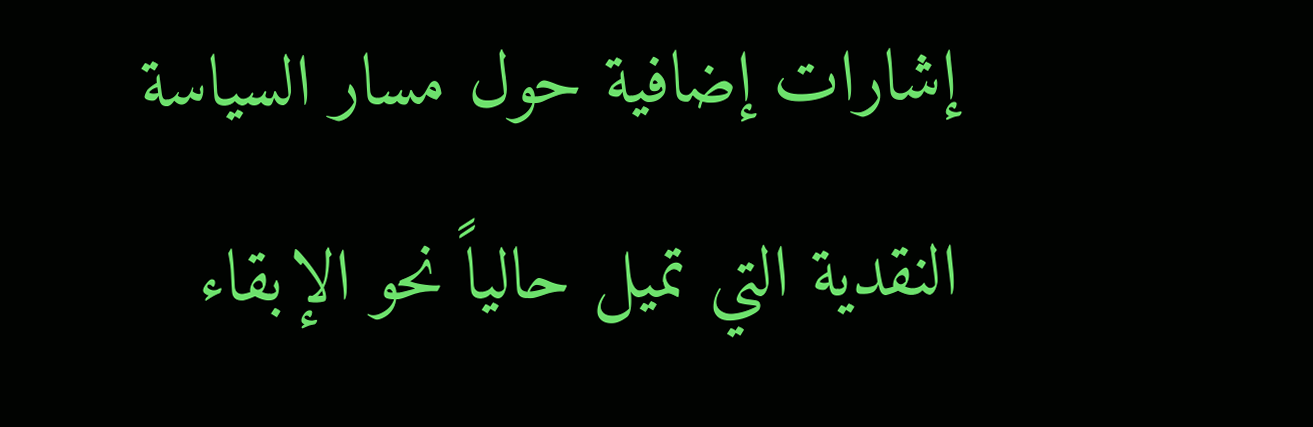إشارات إضافية حول مسار السياسة النقدية التي تميل حالياً نحو الإبقاء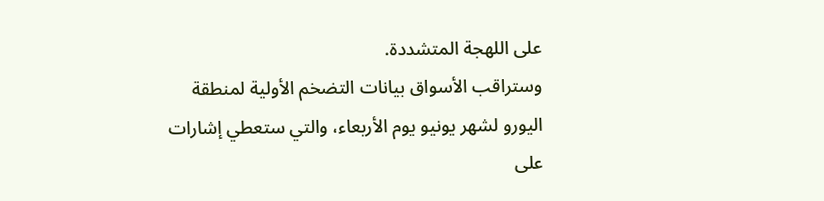على اللهجة المتشددة.
وستراقب الأسواق بيانات التضخم الأولية لمنطقة اليورو لشهر يونيو يوم الأربعاء، والتي ستعطي إشارات على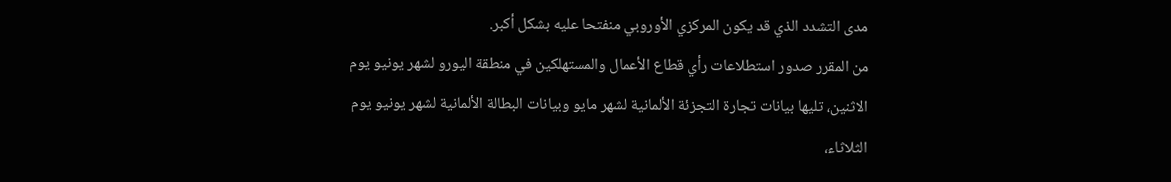مدى التشدد الذي قد يكون المركزي الأوروبي منفتحا عليه بشكل أكبر.
من المقرر صدور استطلاعات رأي قطاع الأعمال والمستهلكين في منطقة اليورو لشهر يونيو يوم الاثنين، تليها بيانات تجارة التجزئة الألمانية لشهر مايو وبيانات البطالة الألمانية لشهر يونيو يوم الثلاثاء،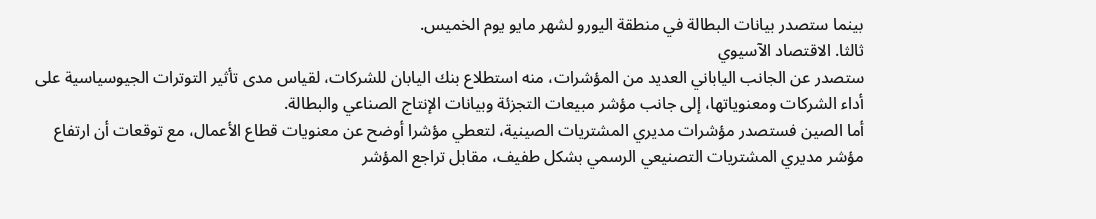بينما ستصدر بيانات البطالة في منطقة اليورو لشهر مايو يوم الخميس.
ثالثا. الاقتصاد الآسيوي
ستصدر عن الجانب الياباني العديد من المؤشرات، منه استطلاع بنك اليابان للشركات، لقياس مدى تأثير التوترات الجيوسياسية على أداء الشركات ومعنوياتها، إلى جانب مؤشر مبيعات التجزئة وبيانات الإنتاج الصناعي والبطالة.
أما الصين فستصدر مؤشرات مديري المشتريات الصينية، لتعطي مؤشرا أوضح عن معنويات قطاع الأعمال، مع توقعات أن ارتفاع مؤشر مديري المشتريات التصنيعي الرسمي بشكل طفيف، مقابل تراجع المؤشر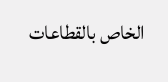الخاص بالقطاعات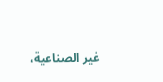غير الصناعية،